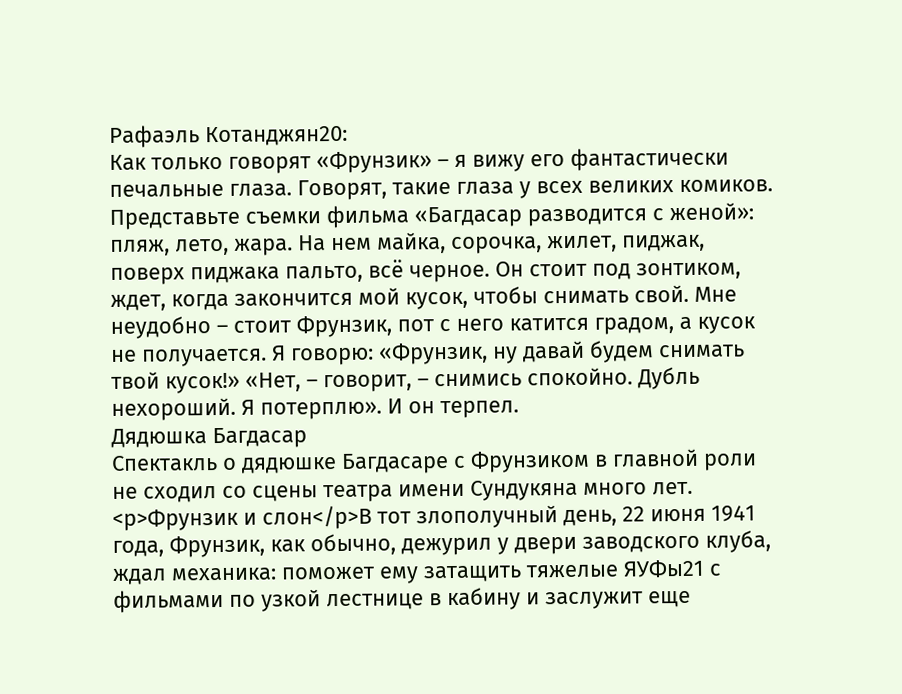Рафаэль Котанджян20:
Как только говорят «Фрунзик» – я вижу его фантастически печальные глаза. Говорят, такие глаза у всех великих комиков.
Представьте съемки фильма «Багдасар разводится с женой»: пляж, лето, жара. На нем майка, сорочка, жилет, пиджак, поверх пиджака пальто, всё черное. Он стоит под зонтиком, ждет, когда закончится мой кусок, чтобы снимать свой. Мне неудобно – стоит Фрунзик, пот с него катится градом, а кусок не получается. Я говорю: «Фрунзик, ну давай будем снимать твой кусок!» «Нет, – говорит, – снимись спокойно. Дубль нехороший. Я потерплю». И он терпел.
Дядюшка Багдасар
Спектакль о дядюшке Багдасаре с Фрунзиком в главной роли не сходил со сцены театра имени Сундукяна много лет.
<p>Фрунзик и слон</p>В тот злополучный день, 22 июня 1941 года, Фрунзик, как обычно, дежурил у двери заводского клуба, ждал механика: поможет ему затащить тяжелые ЯУФы21 с фильмами по узкой лестнице в кабину и заслужит еще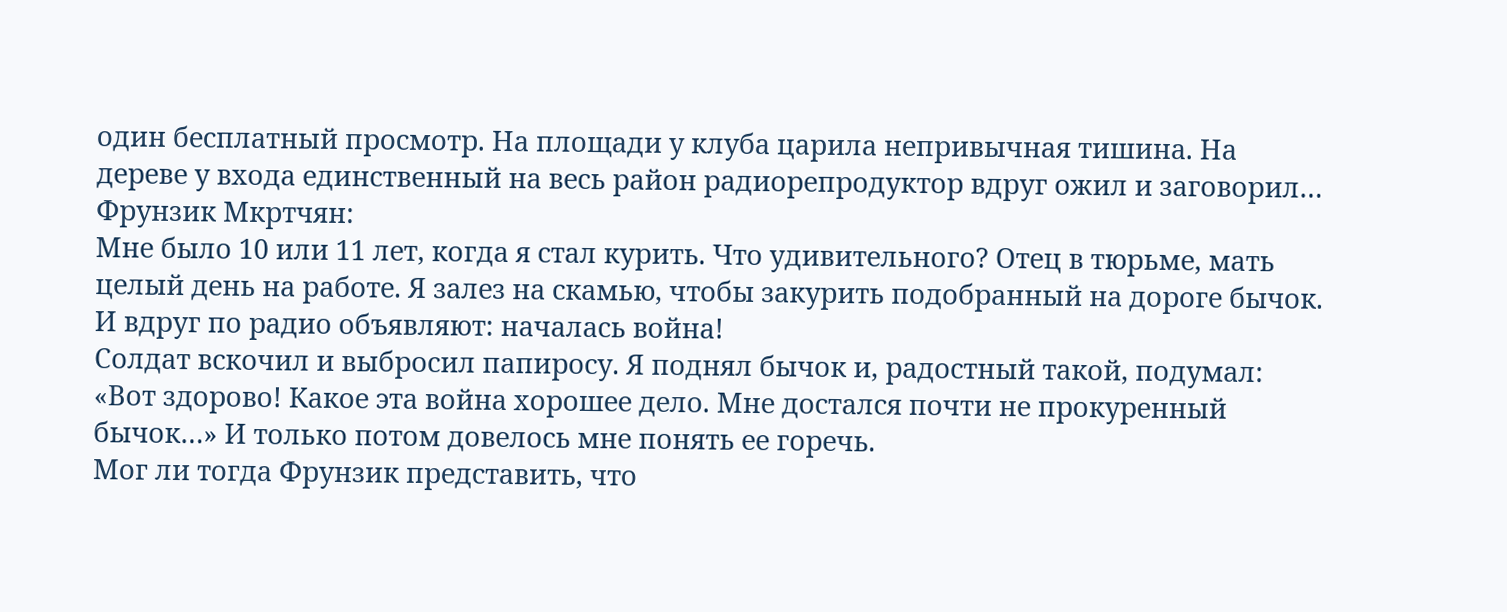один бесплатный просмотр. На площади у клуба царила непривычная тишина. На дереве у входа единственный на весь район радиорепродуктор вдруг ожил и заговорил…
Фрунзик Мкртчян:
Мне было 10 или 11 лет, когда я стал курить. Что удивительного? Отец в тюрьме, мать целый день на работе. Я залез на скамью, чтобы закурить подобранный на дороге бычок. И вдруг по радио объявляют: началась война!
Солдат вскочил и выбросил папиросу. Я поднял бычок и, радостный такой, подумал: «Вот здорово! Какое эта война хорошее дело. Мне достался почти не прокуренный бычок…» И только потом довелось мне понять ее горечь.
Мог ли тогда Фрунзик представить, что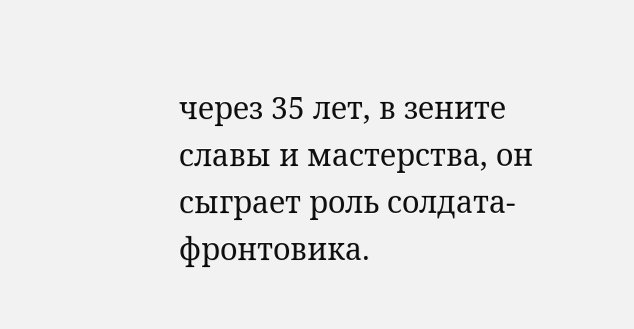через 35 лет, в зените славы и мастерства, он сыграет роль солдата-фронтовика.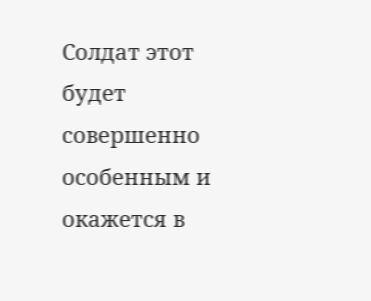Солдат этот будет совершенно особенным и окажется в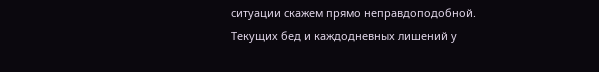ситуации скажем прямо неправдоподобной.
Текущих бед и каждодневных лишений у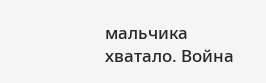мальчика хватало. Война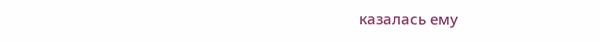казалась ему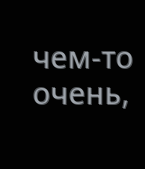чем-то очень,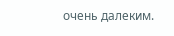очень далеким.